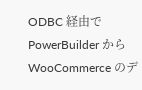ODBC 経由で PowerBuilder から WooCommerce のデ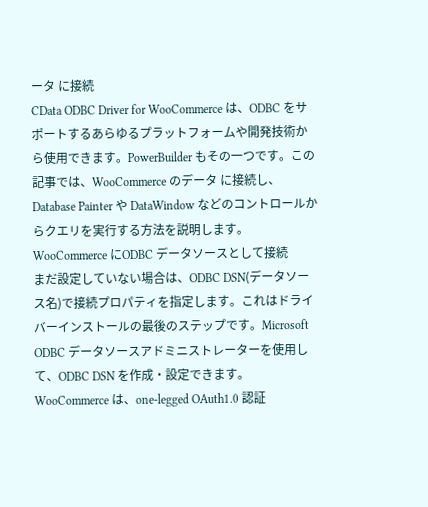ータ に接続
CData ODBC Driver for WooCommerce は、ODBC をサポートするあらゆるプラットフォームや開発技術から使用できます。PowerBuilder もその一つです。この記事では、WooCommerce のデータ に接続し、Database Painter や DataWindow などのコントロールからクエリを実行する方法を説明します。
WooCommerce にODBC データソースとして接続
まだ設定していない場合は、ODBC DSN(データソース名)で接続プロパティを指定します。これはドライバーインストールの最後のステップです。Microsoft ODBC データソースアドミニストレーターを使用して、ODBC DSN を作成・設定できます。
WooCommerce は、one-legged OAuth1.0 認証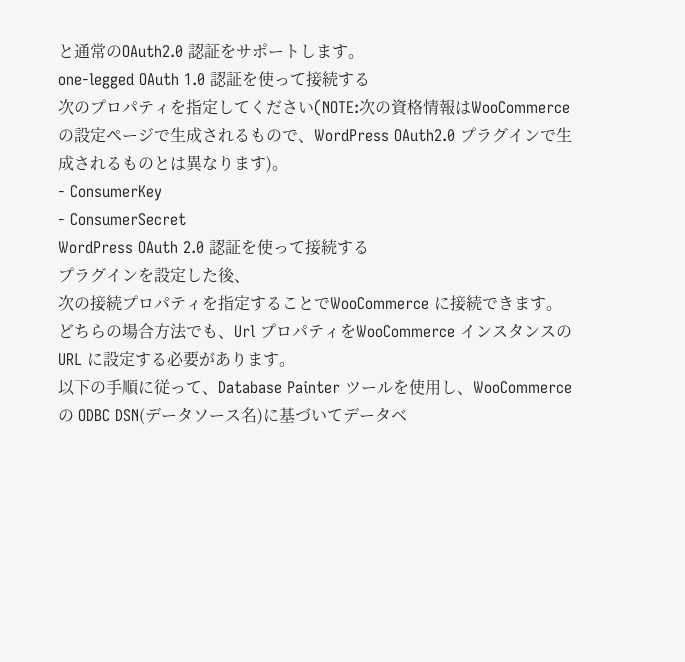と通常のOAuth2.0 認証をサポートします。
one-legged OAuth 1.0 認証を使って接続する
次のプロパティを指定してください(NOTE:次の資格情報はWooCommerce の設定ページで生成されるもので、WordPress OAuth2.0 プラグインで生成されるものとは異なります)。
- ConsumerKey
- ConsumerSecret
WordPress OAuth 2.0 認証を使って接続する
プラグインを設定した後、
次の接続プロパティを指定することでWooCommerce に接続できます。
どちらの場合方法でも、Url プロパティをWooCommerce インスタンスのURL に設定する必要があります。
以下の手順に従って、Database Painter ツールを使用し、WooCommerce の ODBC DSN(データソース名)に基づいてデータベ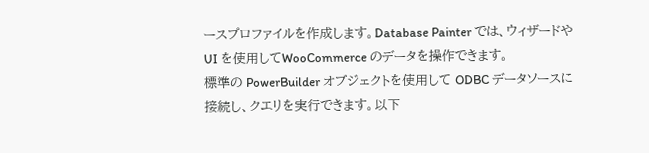ースプロファイルを作成します。Database Painter では、ウィザードや UI を使用してWooCommerce のデータを操作できます。
標準の PowerBuilder オブジェクトを使用して ODBC データソースに接続し、クエリを実行できます。以下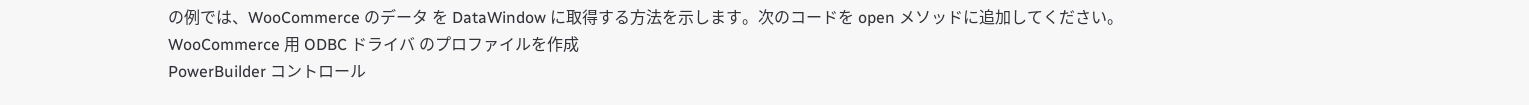の例では、WooCommerce のデータ を DataWindow に取得する方法を示します。次のコードを open メソッドに追加してください。
WooCommerce 用 ODBC ドライバ のプロファイルを作成
PowerBuilder コントロール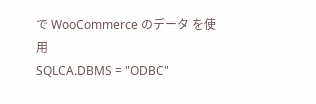で WooCommerce のデータ を使用
SQLCA.DBMS = "ODBC"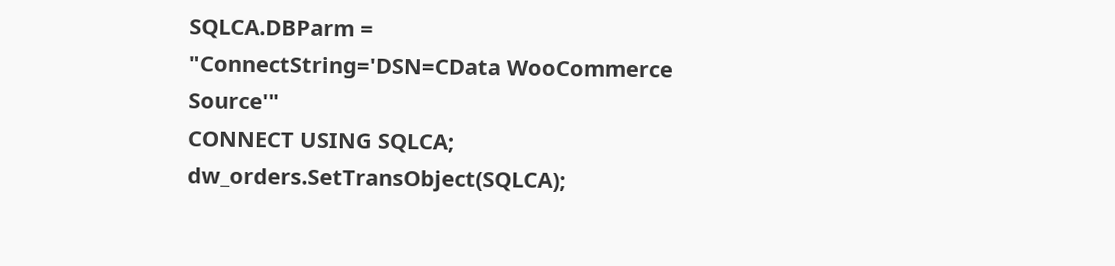SQLCA.DBParm = "ConnectString='DSN=CData WooCommerce Source'"
CONNECT USING SQLCA;
dw_orders.SetTransObject(SQLCA);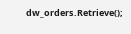dw_orders.Retrieve();